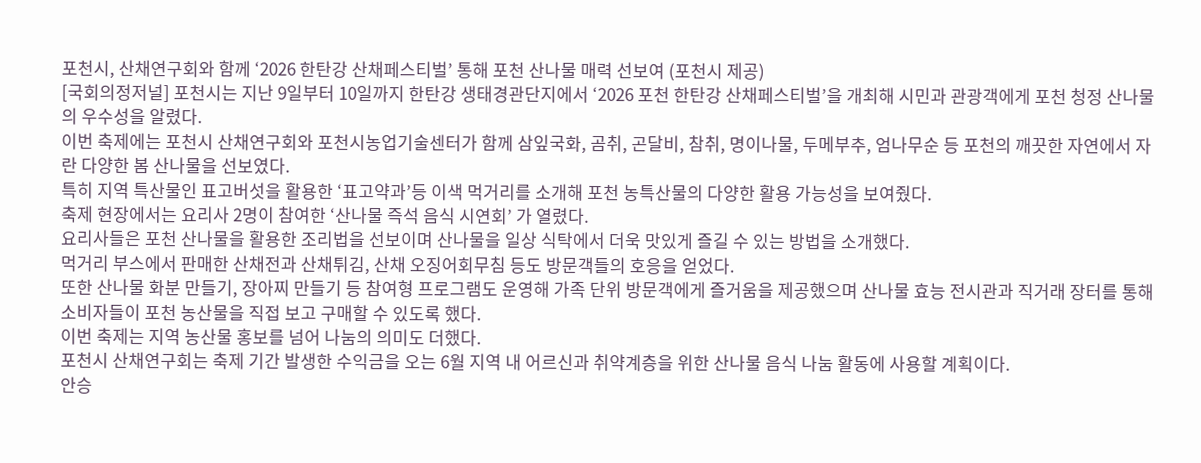포천시, 산채연구회와 함께 ‘2026 한탄강 산채페스티벌’ 통해 포천 산나물 매력 선보여 (포천시 제공)
[국회의정저널] 포천시는 지난 9일부터 10일까지 한탄강 생태경관단지에서 ‘2026 포천 한탄강 산채페스티벌’을 개최해 시민과 관광객에게 포천 청정 산나물의 우수성을 알렸다.
이번 축제에는 포천시 산채연구회와 포천시농업기술센터가 함께 삼잎국화, 곰취, 곤달비, 참취, 명이나물, 두메부추, 엄나무순 등 포천의 깨끗한 자연에서 자란 다양한 봄 산나물을 선보였다.
특히 지역 특산물인 표고버섯을 활용한 ‘표고약과’등 이색 먹거리를 소개해 포천 농특산물의 다양한 활용 가능성을 보여줬다.
축제 현장에서는 요리사 2명이 참여한 ‘산나물 즉석 음식 시연회’ 가 열렸다.
요리사들은 포천 산나물을 활용한 조리법을 선보이며 산나물을 일상 식탁에서 더욱 맛있게 즐길 수 있는 방법을 소개했다.
먹거리 부스에서 판매한 산채전과 산채튀김, 산채 오징어회무침 등도 방문객들의 호응을 얻었다.
또한 산나물 화분 만들기, 장아찌 만들기 등 참여형 프로그램도 운영해 가족 단위 방문객에게 즐거움을 제공했으며 산나물 효능 전시관과 직거래 장터를 통해 소비자들이 포천 농산물을 직접 보고 구매할 수 있도록 했다.
이번 축제는 지역 농산물 홍보를 넘어 나눔의 의미도 더했다.
포천시 산채연구회는 축제 기간 발생한 수익금을 오는 6월 지역 내 어르신과 취약계층을 위한 산나물 음식 나눔 활동에 사용할 계획이다.
안승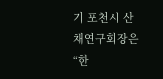기 포천시 산채연구회장은 “한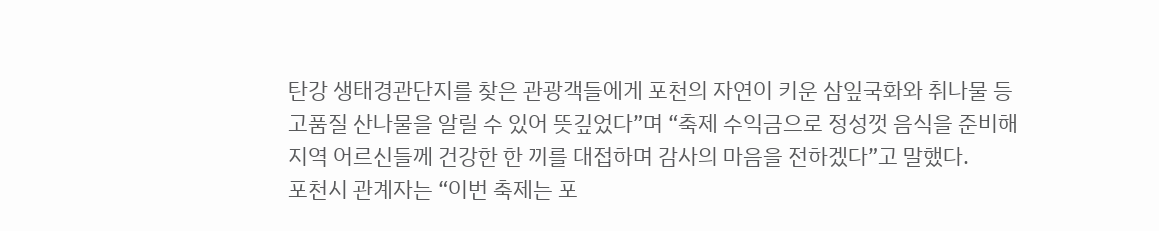탄강 생태경관단지를 찾은 관광객들에게 포천의 자연이 키운 삼잎국화와 취나물 등 고품질 산나물을 알릴 수 있어 뜻깊었다”며 “축제 수익금으로 정성껏 음식을 준비해 지역 어르신들께 건강한 한 끼를 대접하며 감사의 마음을 전하겠다”고 말했다.
포천시 관계자는 “이번 축제는 포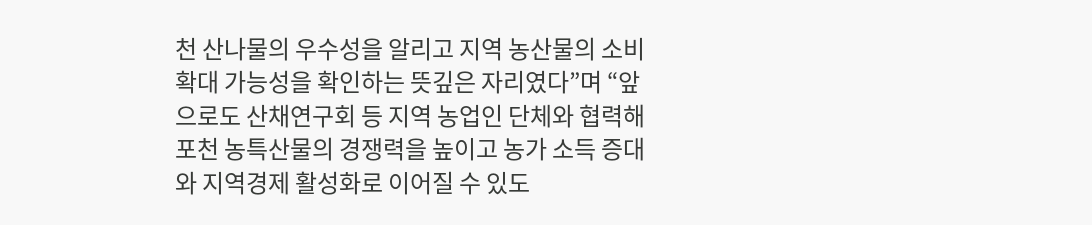천 산나물의 우수성을 알리고 지역 농산물의 소비 확대 가능성을 확인하는 뜻깊은 자리였다”며 “앞으로도 산채연구회 등 지역 농업인 단체와 협력해 포천 농특산물의 경쟁력을 높이고 농가 소득 증대와 지역경제 활성화로 이어질 수 있도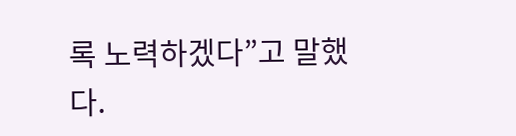록 노력하겠다”고 말했다.